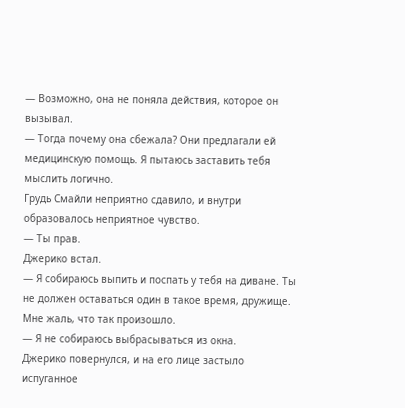— Возможно, она не поняла действия, которое он вызывал.
— Тогда почему она сбежала? Они предлагали ей медицинскую помощь. Я пытаюсь заставить тебя мыслить логично.
Грудь Смайли неприятно сдавило, и внутри образовалось неприятное чувство.
— Ты прав.
Джерико встал.
— Я собираюсь выпить и поспать у тебя на диване. Ты не должен оставаться один в такое время, дружище. Мне жаль, что так произошло.
— Я не собираюсь выбрасываться из окна.
Джерико повернулся, и на его лице застыло испуганное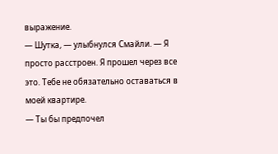выражение.
— Шутка, — улыбнулся Смайли. — Я просто расстроен. Я прошел через все это. Тебе не обязательно оставаться в моей квартире.
— Ты бы предпочел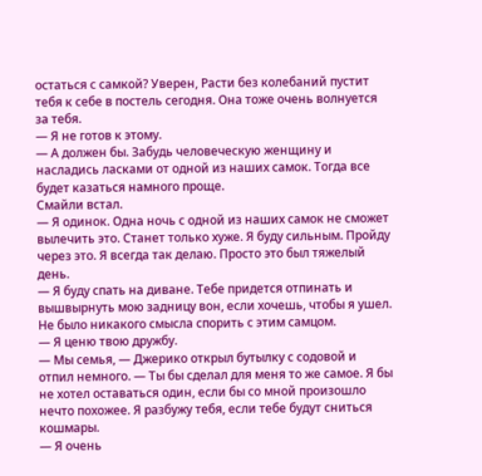остаться с самкой? Уверен, Расти без колебаний пустит тебя к себе в постель сегодня. Она тоже очень волнуется за тебя.
— Я не готов к этому.
— А должен бы. Забудь человеческую женщину и насладись ласками от одной из наших самок. Тогда все будет казаться намного проще.
Смайли встал.
— Я одинок. Одна ночь с одной из наших самок не сможет вылечить это. Станет только хуже. Я буду сильным. Пройду через это. Я всегда так делаю. Просто это был тяжелый день.
— Я буду спать на диване. Тебе придется отпинать и вышвырнуть мою задницу вон, если хочешь, чтобы я ушел.
Не было никакого смысла спорить с этим самцом.
— Я ценю твою дружбу.
— Мы семья, — Джерико открыл бутылку с содовой и отпил немного. — Ты бы сделал для меня то же самое. Я бы не хотел оставаться один, если бы со мной произошло нечто похожее. Я разбужу тебя, если тебе будут сниться кошмары.
— Я очень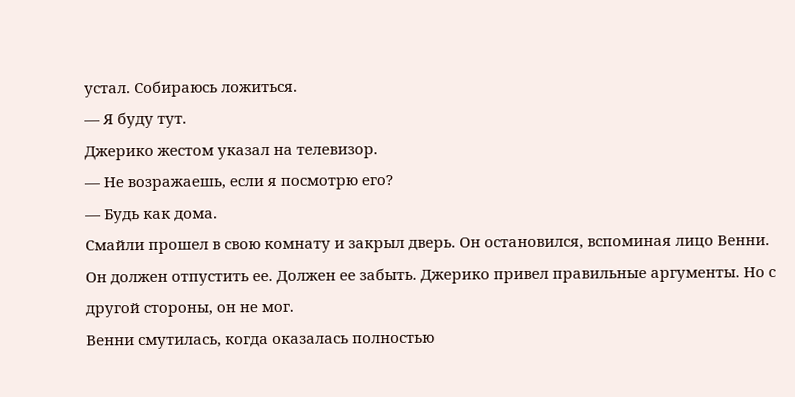устал. Собираюсь ложиться.
— Я буду тут.
Джерико жестом указал на телевизор.
— Не возражаешь, если я посмотрю его?
— Будь как дома.
Смайли прошел в свою комнату и закрыл дверь. Он остановился, вспоминая лицо Венни. Он должен отпустить ее. Должен ее забыть. Джерико привел правильные аргументы. Но с другой стороны, он не мог.
Венни смутилась, когда оказалась полностью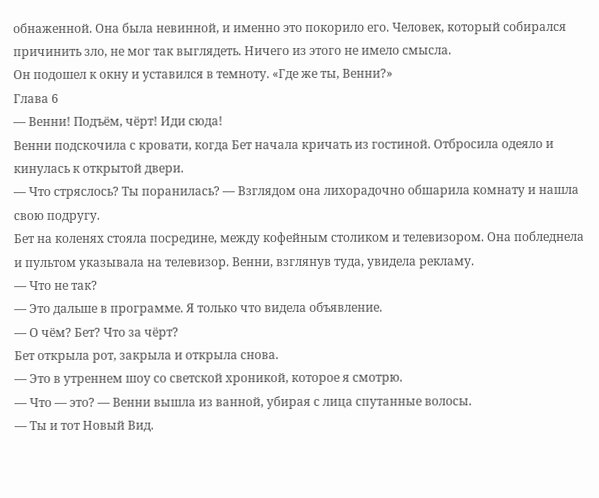обнаженной. Она была невинной, и именно это покорило его. Человек, который собирался причинить зло, не мог так выглядеть. Ничего из этого не имело смысла.
Он подошел к окну и уставился в темноту. «Где же ты, Венни?»
Глава 6
— Венни! Подъём, чёрт! Иди сюда!
Венни подскочила с кровати, когда Бет начала кричать из гостиной. Отбросила одеяло и кинулась к открытой двери.
— Что стряслось? Ты поранилась? — Взглядом она лихорадочно обшарила комнату и нашла свою подругу.
Бет на коленях стояла посредине, между кофейным столиком и телевизором. Она побледнела и пультом указывала на телевизор. Венни, взглянув туда, увидела рекламу.
— Что не так?
— Это дальше в программе. Я только что видела объявление.
— О чём? Бет? Что за чёрт?
Бет открыла рот, закрыла и открыла снова.
— Это в утреннем шоу со светской хроникой, которое я смотрю.
— Что — это? — Венни вышла из ванной, убирая с лица спутанные волосы.
— Ты и тот Новый Вид.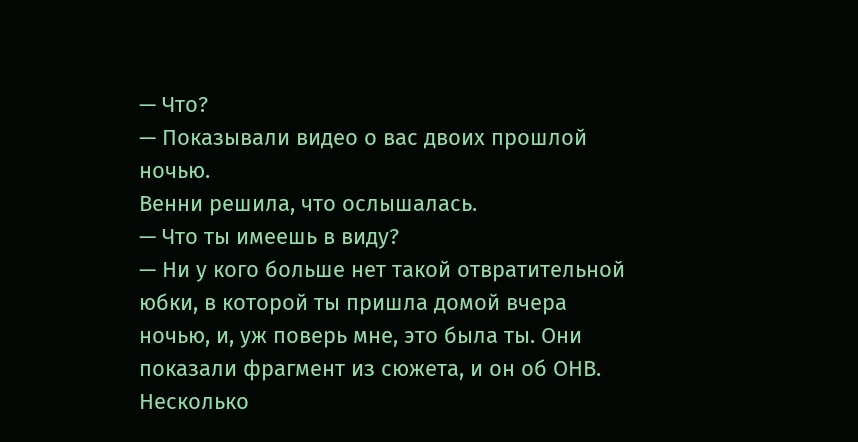— Что?
— Показывали видео о вас двоих прошлой ночью.
Венни решила, что ослышалась.
— Что ты имеешь в виду?
— Ни у кого больше нет такой отвратительной юбки, в которой ты пришла домой вчера ночью, и, уж поверь мне, это была ты. Они показали фрагмент из сюжета, и он об ОНВ. Несколько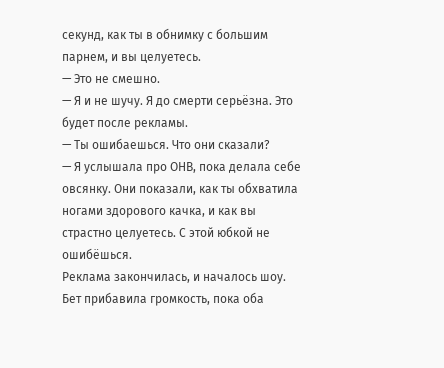секунд, как ты в обнимку с большим парнем, и вы целуетесь.
— Это не смешно.
— Я и не шучу. Я до смерти серьёзна. Это будет после рекламы.
— Ты ошибаешься. Что они сказали?
— Я услышала про ОНВ, пока делала себе овсянку. Они показали, как ты обхватила ногами здорового качка, и как вы страстно целуетесь. С этой юбкой не ошибёшься.
Реклама закончилась, и началось шоу. Бет прибавила громкость, пока оба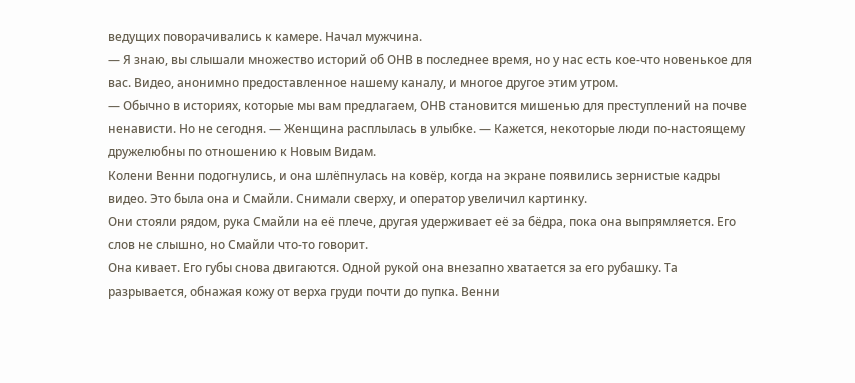ведущих поворачивались к камере. Начал мужчина.
— Я знаю, вы слышали множество историй об ОНВ в последнее время, но у нас есть кое-что новенькое для вас. Видео, анонимно предоставленное нашему каналу, и многое другое этим утром.
— Обычно в историях, которые мы вам предлагаем, ОНВ становится мишенью для преступлений на почве ненависти. Но не сегодня. — Женщина расплылась в улыбке. — Кажется, некоторые люди по-настоящему дружелюбны по отношению к Новым Видам.
Колени Венни подогнулись, и она шлёпнулась на ковёр, когда на экране появились зернистые кадры видео. Это была она и Смайли. Снимали сверху, и оператор увеличил картинку.
Они стояли рядом, рука Смайли на её плече, другая удерживает её за бёдра, пока она выпрямляется. Его слов не слышно, но Смайли что-то говорит.
Она кивает. Его губы снова двигаются. Одной рукой она внезапно хватается за его рубашку. Та разрывается, обнажая кожу от верха груди почти до пупка. Венни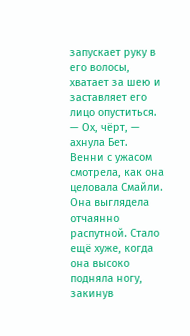запускает руку в его волосы, хватает за шею и заставляет его лицо опуститься.
— Ох, чёрт, — ахнула Бет.
Венни с ужасом смотрела, как она целовала Смайли. Она выглядела отчаянно распутной. Стало ещё хуже, когда она высоко подняла ногу, закинув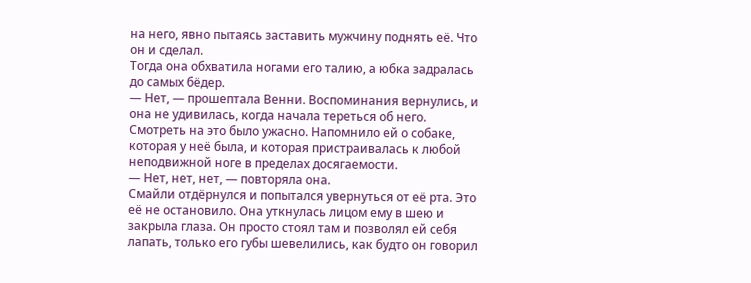на него, явно пытаясь заставить мужчину поднять её. Что он и сделал.
Тогда она обхватила ногами его талию, а юбка задралась до самых бёдер.
— Нет, — прошептала Венни. Воспоминания вернулись, и она не удивилась, когда начала тереться об него. Смотреть на это было ужасно. Напомнило ей о собаке, которая у неё была, и которая пристраивалась к любой неподвижной ноге в пределах досягаемости.
— Нет, нет, нет, — повторяла она.
Смайли отдёрнулся и попытался увернуться от её рта. Это её не остановило. Она уткнулась лицом ему в шею и закрыла глаза. Он просто стоял там и позволял ей себя лапать, только его губы шевелились, как будто он говорил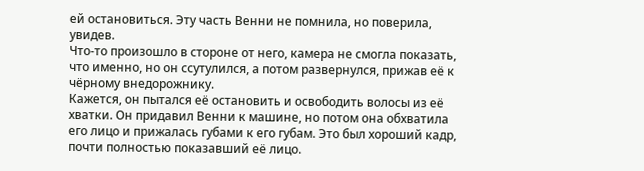ей остановиться. Эту часть Венни не помнила, но поверила, увидев.
Что-то произошло в стороне от него, камера не смогла показать, что именно, но он ссутулился, а потом развернулся, прижав её к чёрному внедорожнику.
Кажется, он пытался её остановить и освободить волосы из её хватки. Он придавил Венни к машине, но потом она обхватила его лицо и прижалась губами к его губам. Это был хороший кадр, почти полностью показавший её лицо.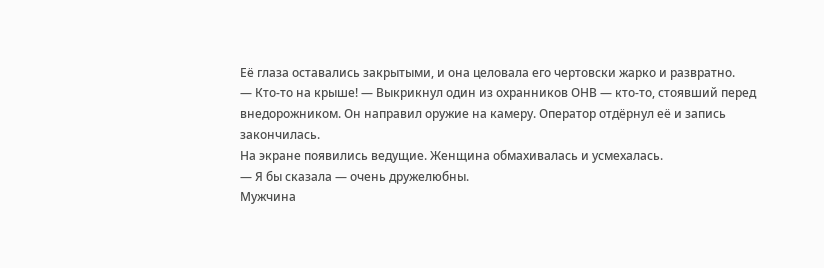Её глаза оставались закрытыми, и она целовала его чертовски жарко и развратно.
— Кто-то на крыше! — Выкрикнул один из охранников ОНВ — кто-то, стоявший перед внедорожником. Он направил оружие на камеру. Оператор отдёрнул её и запись закончилась.
На экране появились ведущие. Женщина обмахивалась и усмехалась.
— Я бы сказала — очень дружелюбны.
Мужчина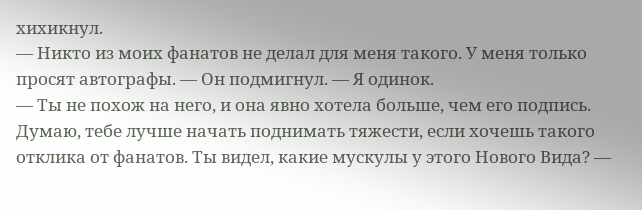хихикнул.
— Никто из моих фанатов не делал для меня такого. У меня только просят автографы. — Он подмигнул. — Я одинок.
— Ты не похож на него, и она явно хотела больше, чем его подпись. Думаю, тебе лучше начать поднимать тяжести, если хочешь такого отклика от фанатов. Ты видел, какие мускулы у этого Нового Вида? —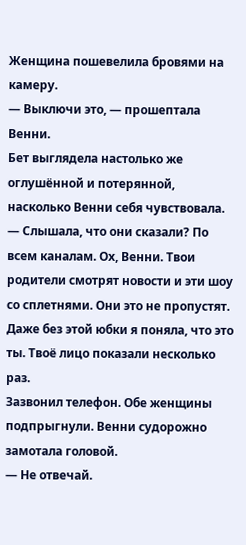Женщина пошевелила бровями на камеру.
— Выключи это, — прошептала Венни.
Бет выглядела настолько же оглушённой и потерянной, насколько Венни себя чувствовала.
— Слышала, что они сказали? По всем каналам. Ох, Венни. Твои родители смотрят новости и эти шоу со сплетнями. Они это не пропустят. Даже без этой юбки я поняла, что это ты. Твоё лицо показали несколько раз.
Зазвонил телефон. Обе женщины подпрыгнули. Венни судорожно замотала головой.
— Не отвечай.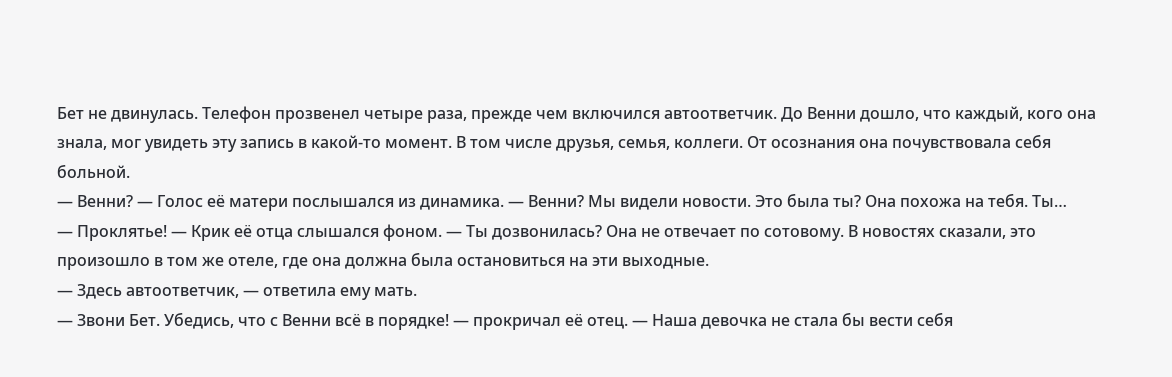Бет не двинулась. Телефон прозвенел четыре раза, прежде чем включился автоответчик. До Венни дошло, что каждый, кого она знала, мог увидеть эту запись в какой-то момент. В том числе друзья, семья, коллеги. От осознания она почувствовала себя больной.
— Венни? — Голос её матери послышался из динамика. — Венни? Мы видели новости. Это была ты? Она похожа на тебя. Ты…
— Проклятье! — Крик её отца слышался фоном. — Ты дозвонилась? Она не отвечает по сотовому. В новостях сказали, это произошло в том же отеле, где она должна была остановиться на эти выходные.
— Здесь автоответчик, — ответила ему мать.
— Звони Бет. Убедись, что с Венни всё в порядке! — прокричал её отец. — Наша девочка не стала бы вести себя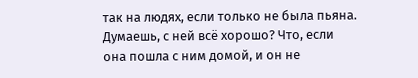так на людях, если только не была пьяна. Думаешь, с ней всё хорошо? Что, если она пошла с ним домой, и он не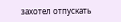захотел отпускать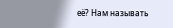её? Нам называть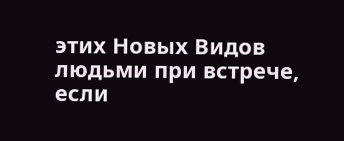этих Новых Видов людьми при встрече, если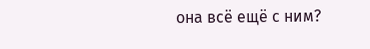она всё ещё с ним?